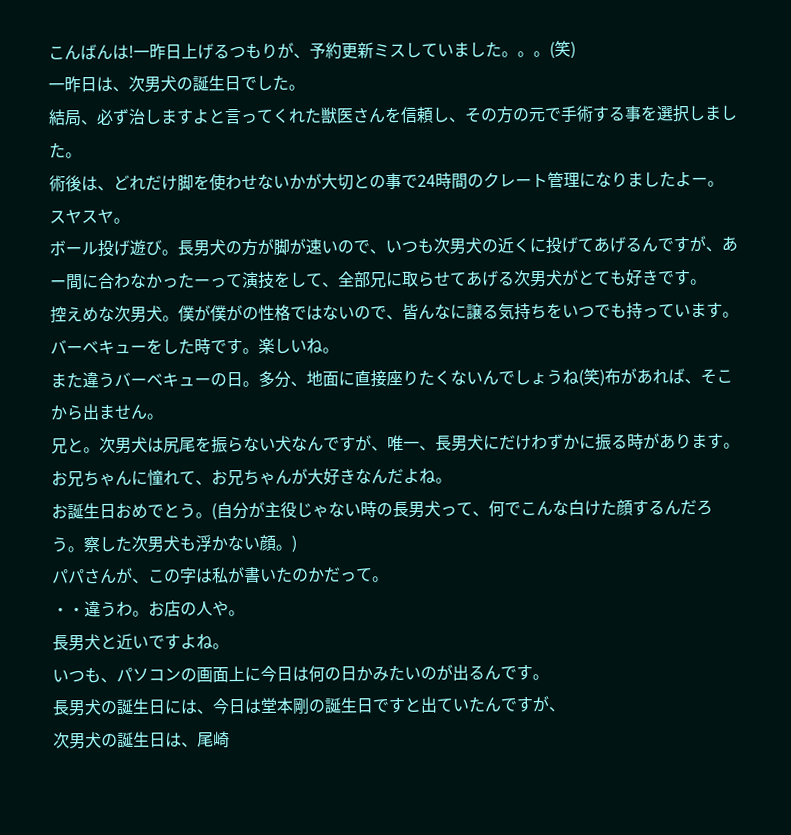こんばんは!一昨日上げるつもりが、予約更新ミスしていました。。。(笑)
一昨日は、次男犬の誕生日でした。
結局、必ず治しますよと言ってくれた獣医さんを信頼し、その方の元で手術する事を選択しました。
術後は、どれだけ脚を使わせないかが大切との事で24時間のクレート管理になりましたよー。スヤスヤ。
ボール投げ遊び。長男犬の方が脚が速いので、いつも次男犬の近くに投げてあげるんですが、あー間に合わなかったーって演技をして、全部兄に取らせてあげる次男犬がとても好きです。
控えめな次男犬。僕が僕がの性格ではないので、皆んなに譲る気持ちをいつでも持っています。
バーベキューをした時です。楽しいね。
また違うバーベキューの日。多分、地面に直接座りたくないんでしょうね(笑)布があれば、そこから出ません。
兄と。次男犬は尻尾を振らない犬なんですが、唯一、長男犬にだけわずかに振る時があります。
お兄ちゃんに憧れて、お兄ちゃんが大好きなんだよね。
お誕生日おめでとう。(自分が主役じゃない時の長男犬って、何でこんな白けた顔するんだろう。察した次男犬も浮かない顔。)
パパさんが、この字は私が書いたのかだって。
・・違うわ。お店の人や。
長男犬と近いですよね。
いつも、パソコンの画面上に今日は何の日かみたいのが出るんです。
長男犬の誕生日には、今日は堂本剛の誕生日ですと出ていたんですが、
次男犬の誕生日は、尾崎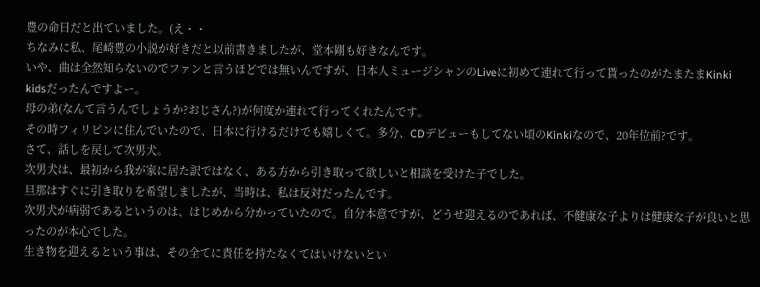豊の命日だと出ていました。(え・・
ちなみに私、尾崎豊の小説が好きだと以前書きましたが、堂本剛も好きなんです。
いや、曲は全然知らないのでファンと言うほどでは無いんですが、日本人ミュージシャンのLiveに初めて連れて行って貰ったのがたまたまKinki kidsだったんですよー。
母の弟(なんて言うんでしょうか?おじさん?)が何度か連れて行ってくれたんです。
その時フィリピンに住んでいたので、日本に行けるだけでも嬉しくて。多分、CDデビューもしてない頃のKinkiなので、20年位前?です。
さて、話しを戻して次男犬。
次男犬は、最初から我が家に居た訳ではなく、ある方から引き取って欲しいと相談を受けた子でした。
旦那はすぐに引き取りを希望しましたが、当時は、私は反対だったんです。
次男犬が病弱であるというのは、はじめから分かっていたので。自分本意ですが、どうせ迎えるのであれば、不健康な子よりは健康な子が良いと思ったのが本心でした。
生き物を迎えるという事は、その全てに責任を持たなくてはいけないとい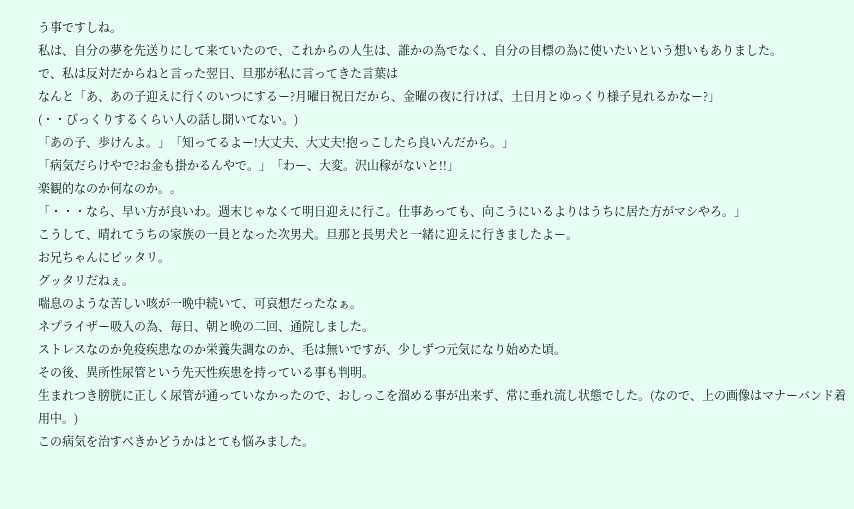う事ですしね。
私は、自分の夢を先送りにして来ていたので、これからの人生は、誰かの為でなく、自分の目標の為に使いたいという想いもありました。
で、私は反対だからねと言った翌日、旦那が私に言ってきた言葉は
なんと「あ、あの子迎えに行くのいつにするー?月曜日祝日だから、金曜の夜に行けば、土日月とゆっくり様子見れるかなー?」
(・・びっくりするくらい人の話し聞いてない。)
「あの子、歩けんよ。」「知ってるよー!大丈夫、大丈夫!抱っこしたら良いんだから。」
「病気だらけやで?お金も掛かるんやで。」「わー、大変。沢山稼がないと!!」
楽観的なのか何なのか。。
「・・・なら、早い方が良いわ。週末じゃなくて明日迎えに行こ。仕事あっても、向こうにいるよりはうちに居た方がマシやろ。」
こうして、晴れてうちの家族の一員となった次男犬。旦那と長男犬と一緒に迎えに行きましたよー。
お兄ちゃんにピッタリ。
グッタリだねぇ。
喘息のような苦しい咳が一晩中続いて、可哀想だったなぁ。
ネプライザー吸入の為、毎日、朝と晩の二回、通院しました。
ストレスなのか免疫疾患なのか栄養失調なのか、毛は無いですが、少しずつ元気になり始めた頃。
その後、異所性尿管という先天性疾患を持っている事も判明。
生まれつき膀胱に正しく尿管が通っていなかったので、おしっこを溜める事が出来ず、常に垂れ流し状態でした。(なので、上の画像はマナーバンド着用中。)
この病気を治すべきかどうかはとても悩みました。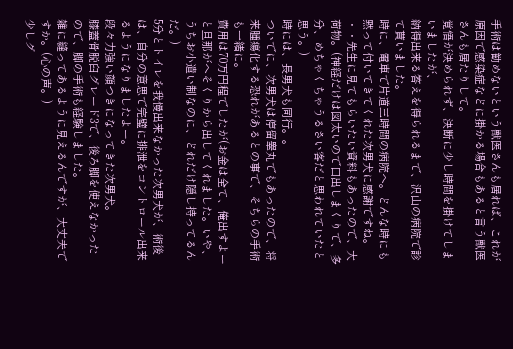手術は勧めないという獣医さんも居れば、これが原因で感染症などに掛かる場合もあると言う獣医さんも居たりして。
覚悟が決められず、決断に少し時間を掛けてしまいましたが、
納得出来る答えを得られるまで、沢山の病院で診て貰いました。
時に、電車で片道三時間の病院へ。どんな時にも黙って付いてきてくれた次男犬に感謝ですね。
・・先生に見てもらいたい資料もあったので、大荷物。(神経だけは図太いので口出しまくりで、多分、めちゃくちゃうるさい客だと思われていたと思う。)
時には、長男犬も同行。。
ついでに、次男犬は停留睾丸でもあったので、将来腫瘍化する恐れがあるとの事で、そちらの手術も一緒に。
費用は70万円程でしたが(お金は全て、俺出すよーと旦那がへそくりから出してくれました。いや、うちお小遣い制なのに、どれだけ隠し持ってるんだ。)
5分とトイレを我慢出来なかった次男犬が、術後は、自分の意思で完璧に排泄をコントロール出来るようになりましたよー。
段々力強い顔つきになってきた次男犬。
膝蓋骨脱臼グレード3で、後ろ脚を使えなかったので、脚の手術も経験しました。
雑に縫ってあるように見えるんですが、大丈夫ですか。(心の声。)
少しグ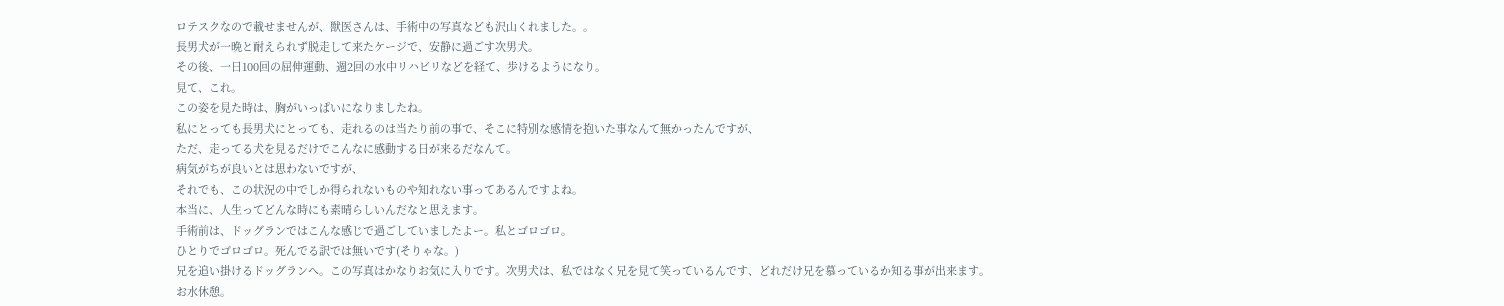ロテスクなので載せませんが、獣医さんは、手術中の写真なども沢山くれました。。
長男犬が一晩と耐えられず脱走して来たケージで、安静に過ごす次男犬。
その後、一日100回の屈伸運動、週2回の水中リハビリなどを経て、歩けるようになり。
見て、これ。
この姿を見た時は、胸がいっぱいになりましたね。
私にとっても長男犬にとっても、走れるのは当たり前の事で、そこに特別な感情を抱いた事なんて無かったんですが、
ただ、走ってる犬を見るだけでこんなに感動する日が来るだなんて。
病気がちが良いとは思わないですが、
それでも、この状況の中でしか得られないものや知れない事ってあるんですよね。
本当に、人生ってどんな時にも素晴らしいんだなと思えます。
手術前は、ドッグランではこんな感じで過ごしていましたよー。私とゴロゴロ。
ひとりでゴロゴロ。死んでる訳では無いです(そりゃな。)
兄を追い掛けるドッグランへ。この写真はかなりお気に入りです。次男犬は、私ではなく兄を見て笑っているんです、どれだけ兄を慕っているか知る事が出来ます。
お水休憩。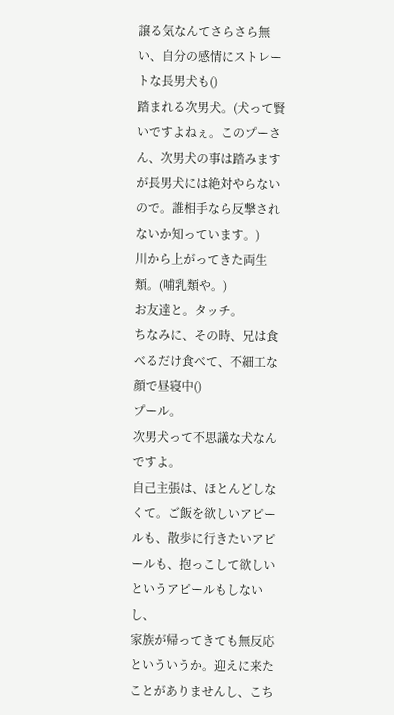譲る気なんてさらさら無い、自分の感情にストレートな長男犬も()
踏まれる次男犬。(犬って賢いですよねぇ。このプーさん、次男犬の事は踏みますが長男犬には絶対やらないので。誰相手なら反撃されないか知っています。)
川から上がってきた両生類。(哺乳類や。)
お友達と。タッチ。
ちなみに、その時、兄は食べるだけ食べて、不細工な顔で昼寝中()
プール。
次男犬って不思議な犬なんですよ。
自己主張は、ほとんどしなくて。ご飯を欲しいアピールも、散歩に行きたいアピールも、抱っこして欲しいというアピールもしないし、
家族が帰ってきても無反応といういうか。迎えに来たことがありませんし、こち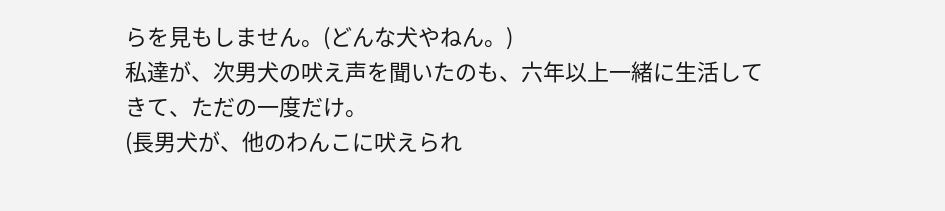らを見もしません。(どんな犬やねん。)
私達が、次男犬の吠え声を聞いたのも、六年以上一緒に生活してきて、ただの一度だけ。
(長男犬が、他のわんこに吠えられ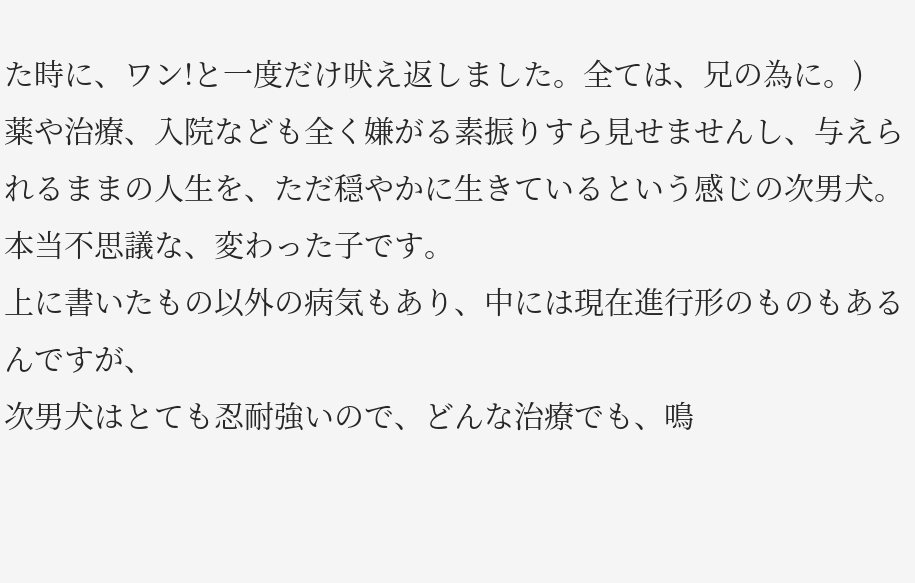た時に、ワン!と一度だけ吠え返しました。全ては、兄の為に。)
薬や治療、入院なども全く嫌がる素振りすら見せませんし、与えられるままの人生を、ただ穏やかに生きているという感じの次男犬。
本当不思議な、変わった子です。
上に書いたもの以外の病気もあり、中には現在進行形のものもあるんですが、
次男犬はとても忍耐強いので、どんな治療でも、鳴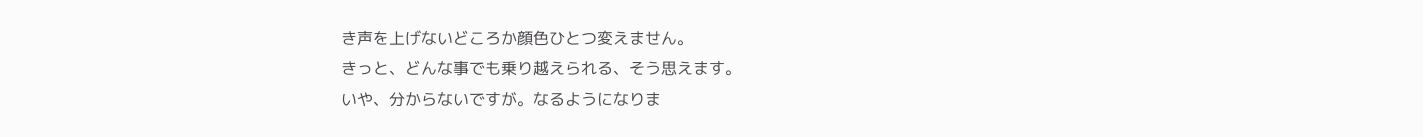き声を上げないどころか顔色ひとつ変えません。
きっと、どんな事でも乗り越えられる、そう思えます。
いや、分からないですが。なるようになりま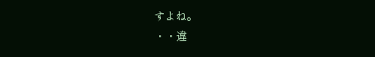すよね。
・・違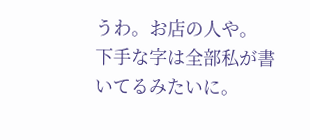うわ。お店の人や。
下手な字は全部私が書いてるみたいに。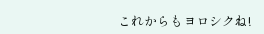これからもヨロシクね!